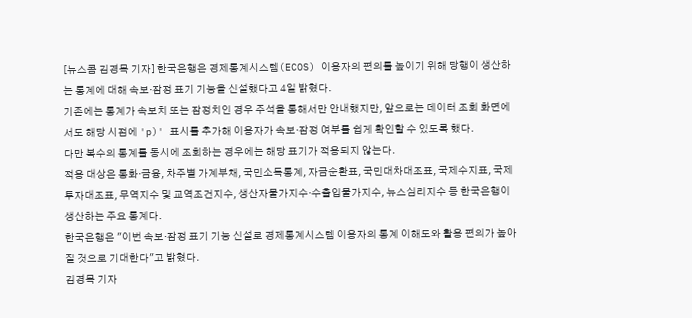[뉴스콤 김경목 기자] 한국은행은 경제통계시스템(ECOS) 이용자의 편의를 높이기 위해 당행이 생산하는 통계에 대해 속보·잠정 표기 기능을 신설했다고 4일 밝혔다.
기존에는 통계가 속보치 또는 잠정치인 경우 주석을 통해서만 안내했지만, 앞으로는 데이터 조회 화면에서도 해당 시점에 'p)' 표시를 추가해 이용자가 속보·잠정 여부를 쉽게 확인할 수 있도록 했다.
다만 복수의 통계를 동시에 조회하는 경우에는 해당 표기가 적용되지 않는다.
적용 대상은 통화·금융, 차주별 가계부채, 국민소득통계, 자금순환표, 국민대차대조표, 국제수지표, 국제투자대조표, 무역지수 및 교역조건지수, 생산자물가지수·수출입물가지수, 뉴스심리지수 등 한국은행이 생산하는 주요 통계다.
한국은행은 "이번 속보·잠정 표기 기능 신설로 경제통계시스템 이용자의 통계 이해도와 활용 편의가 높아질 것으로 기대한다"고 밝혔다.
김경목 기자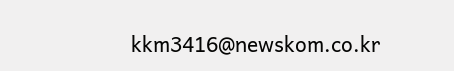kkm3416@newskom.co.kr